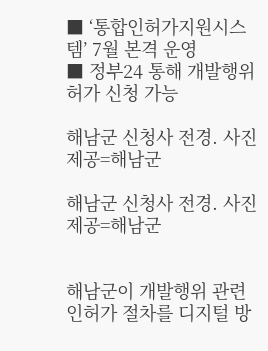■ ‘통합인허가지원시스템’ 7월 본격 운영
■ 정부24 통해 개발행위 허가 신청 가능

해남군 신청사 전경. 사진제공=해남군

해남군 신청사 전경. 사진제공=해남군


해남군이 개발행위 관련 인허가 절차를 디지털 방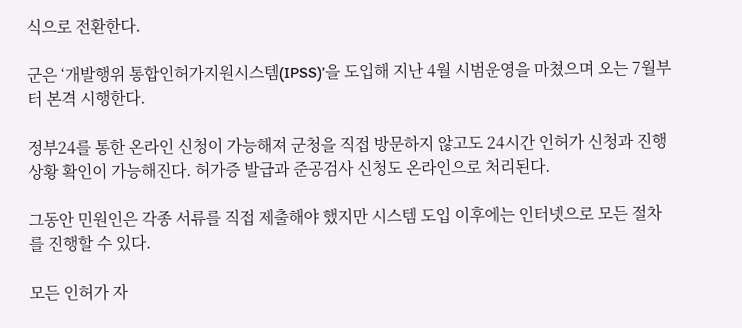식으로 전환한다.

군은 ‘개발행위 통합인허가지원시스템(IPSS)’을 도입해 지난 4월 시범운영을 마쳤으며 오는 7월부터 본격 시행한다.

정부24를 통한 온라인 신청이 가능해져 군청을 직접 방문하지 않고도 24시간 인허가 신청과 진행 상황 확인이 가능해진다. 허가증 발급과 준공검사 신청도 온라인으로 처리된다.

그동안 민원인은 각종 서류를 직접 제출해야 했지만 시스템 도입 이후에는 인터넷으로 모든 절차를 진행할 수 있다.

모든 인허가 자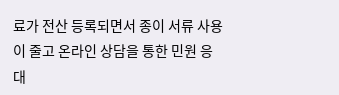료가 전산 등록되면서 종이 서류 사용이 줄고 온라인 상담을 통한 민원 응대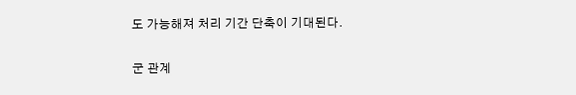도 가능해져 처리 기간 단축이 기대된다.

군 관계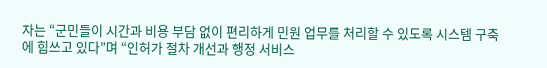자는 “군민들이 시간과 비용 부담 없이 편리하게 민원 업무를 처리할 수 있도록 시스템 구축에 힘쓰고 있다”며 “인허가 절차 개선과 행정 서비스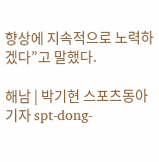향상에 지속적으로 노력하겠다”고 말했다.

해남 | 박기현 스포츠동아 기자 spt-dong-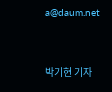a@daum.net


박기현 기자